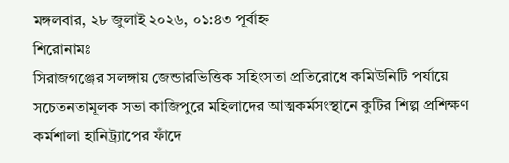মঙ্গলবার, ২৮ জুলাই ২০২৬, ০১:৪৩ পূর্বাহ্ন
শিরোনামঃ
সিরাজগঞ্জের সলঙ্গায় জেন্ডারভিত্তিক সহিংসতা প্রতিরোধে কমিউনিটি পর্যায়ে সচেতনতামূলক সভা কাজিপুরে মহিলাদের আত্মকর্মসংস্থানে কুটির শিল্প প্রশিক্ষণ কর্মশালা হানিট্র্যাপের ফাঁদে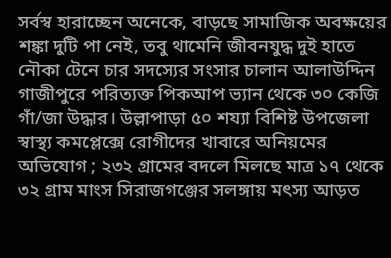সর্বস্ব হারাচ্ছেন অনেকে, বাড়ছে সামাজিক অবক্ষয়ের শঙ্কা দুটি পা নেই, তবু থামেনি জীবনযুদ্ধ দুই হাতে নৌকা টেনে চার সদস্যের সংসার চালান আলাউদ্দিন গাজীপুরে পরিত্যক্ত পিকআপ ভ্যান থেকে ৩০ কেজি গাঁ/জা উদ্ধার। উল্লাপাড়া ৫০ শয্যা বিশিষ্ট উপজেলা স্বাস্থ্য কমপ্লেক্সে রোগীদের খাবারে অনিয়মের অভিযোগ ; ২৩২ গ্রামের বদলে মিলছে মাত্র ১৭ থেকে ৩২ গ্রাম মাংস সিরাজগঞ্জের সলঙ্গায় মৎস্য আড়ত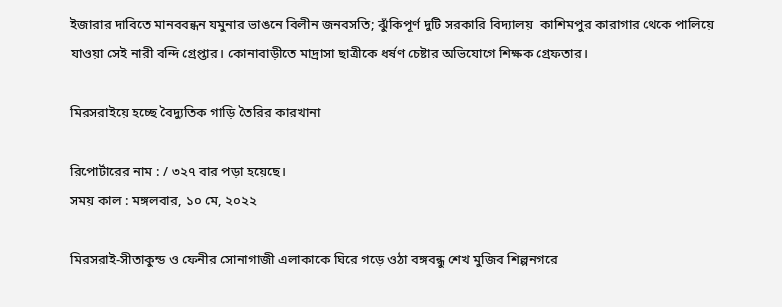ইজারার দাবিতে মানববন্ধন যমুনার ভাঙনে বিলীন জনবসতি; ঝুঁকিপূর্ণ দুটি সরকারি বিদ্যালয়  কাশিমপুর কারাগার থেকে পালিয়ে যাওয়া সেই নারী বন্দি গ্রেপ্তার। কোনাবাড়ীতে মাদ্রাসা ছাত্রীকে ধর্ষণ চেষ্টার অভিযোগে শিক্ষক গ্রেফতার।

মিরসরাইয়ে হচ্ছে বৈদ্যুতিক গাড়ি তৈরির কারখানা

রিপোর্টারের নাম : / ৩২৭ বার পড়া হয়েছে।
সময় কাল : মঙ্গলবার, ১০ মে, ২০২২

মিরসরাই-সীতাকুন্ড ও ফেনীর সোনাগাজী এলাকাকে ঘিরে গড়ে ওঠা বঙ্গবন্ধু শেখ মুজিব শিল্পনগরে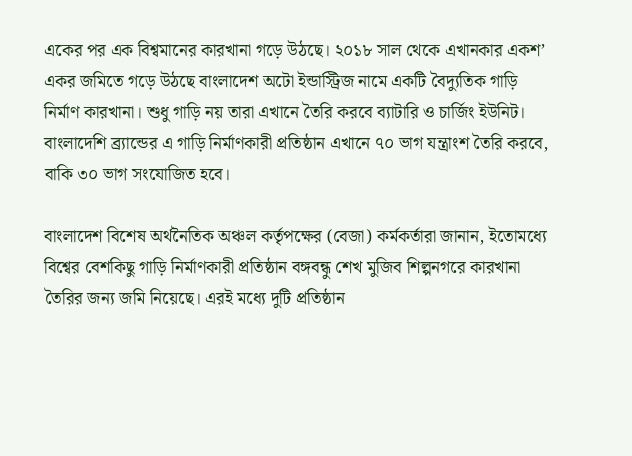একের পর এক বিশ্বমানের কারখানা গড়ে উঠছে। ২০১৮ সাল থেকে এখানকার একশ’ একর জমিতে গড়ে উঠছে বাংলাদেশ অটো ইন্ডাস্ট্রিজ নামে একটি বৈদ্যুতিক গাড়ি নির্মাণ কারখানা। শুধু গাড়ি নয় তারা এখানে তৈরি করবে ব্যাটারি ও চার্জিং ইউনিট। বাংলাদেশি ব্র্যান্ডের এ গাড়ি নির্মাণকারী প্রতিষ্ঠান এখানে ৭০ ভাগ যন্ত্রাংশ তৈরি করবে, বাকি ৩০ ভাগ সংযোজিত হবে।

বাংলাদেশ বিশেষ অর্থনৈতিক অঞ্চল কর্তৃপক্ষের (বেজা) কর্মকর্তারা জানান, ইতোমধ্যে বিশ্বের বেশকিছু গাড়ি নির্মাণকারী প্রতিষ্ঠান বঙ্গবন্ধু শেখ মুজিব শিল্পনগরে কারখানা তৈরির জন্য জমি নিয়েছে। এরই মধ্যে দুটি প্রতিষ্ঠান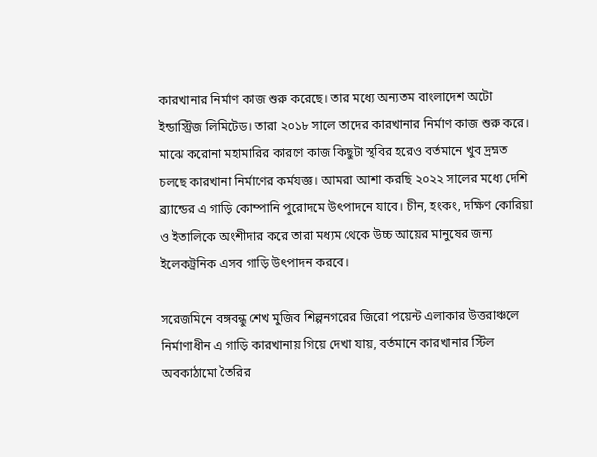কারখানার নির্মাণ কাজ শুরু করেছে। তার মধ্যে অন্যতম বাংলাদেশ অটো ইন্ডাস্ট্রিজ লিমিটেড। তারা ২০১৮ সালে তাদের কারখানার নির্মাণ কাজ শুরু করে। মাঝে করোনা মহামারির কারণে কাজ কিছুটা স্থবির হরেও বর্তমানে খুব দ্রম্নত চলছে কারখানা নির্মাণের কর্মযজ্ঞ। আমরা আশা করছি ২০২২ সালের মধ্যে দেশি ব্র্যান্ডের এ গাড়ি কোম্পানি পুরোদমে উৎপাদনে যাবে। চীন, হংকং, দক্ষিণ কোরিয়া ও ইতালিকে অংশীদার করে তারা মধ্যম থেকে উচ্চ আয়ের মানুষের জন্য ইলেকট্রনিক এসব গাড়ি উৎপাদন করবে।

সরেজমিনে বঙ্গবন্ধু শেখ মুজিব শিল্পনগরের জিরো পয়েন্ট এলাকার উত্তরাঞ্চলে নির্মাণাধীন এ গাড়ি কারখানায় গিয়ে দেখা যায়, বর্তমানে কারখানার স্টিল অবকাঠামো তৈরির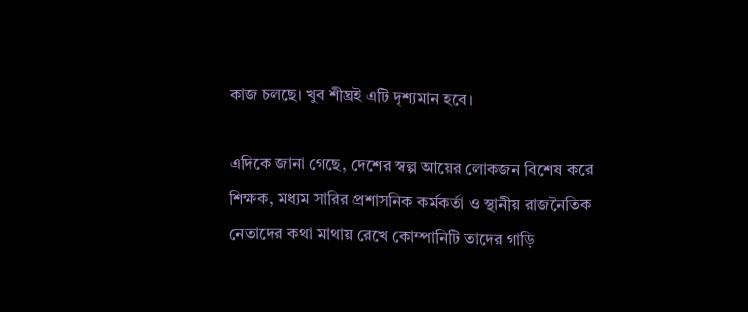কাজ চলছে। খুব শীঘ্রই এটি দৃশ্যমান হবে।

এদিকে জানা গেছে, দেশের স্বল্প আয়ের লোকজন বিশেষ করে শিক্ষক, মধ্যম সারির প্রশাসনিক কর্মকর্তা ও স্থানীয় রাজনৈতিক নেতাদের কথা মাথায় রেখে কোম্পানিটি তাদের গাড়ি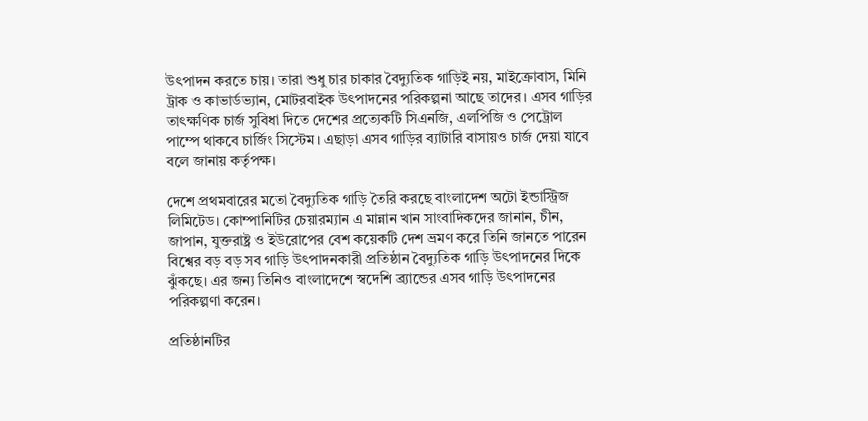উৎপাদন করতে চায়। তারা শুধু চার চাকার বৈদ্যুতিক গাড়িই নয়, মাইক্রোবাস, মিনি ট্রাক ও কাভার্ডভ্যান, মোটরবাইক উৎপাদনের পরিকল্পনা আছে তাদের। এসব গাড়ির তাৎক্ষণিক চার্জ সুবিধা দিতে দেশের প্রত্যেকটি সিএনজি, এলপিজি ও পেট্রোল পাম্পে থাকবে চার্জিং সিস্টেম। এছাড়া এসব গাড়ির ব্যাটারি বাসায়ও চার্জ দেয়া যাবে বলে জানায় কর্তৃপক্ষ।

দেশে প্রথমবারের মতো বৈদ্যুতিক গাড়ি তৈরি করছে বাংলাদেশ অটো ইন্ডাস্ট্রিজ লিমিটেড। কোম্পানিটির চেয়ারম্যান এ মান্নান খান সাংবাদিকদের জানান, চীন, জাপান, যুক্তরাষ্ট্র ও ইউরোপের বেশ কয়েকটি দেশ ভ্রমণ করে তিনি জানতে পারেন বিশ্বের বড় বড় সব গাড়ি উৎপাদনকারী প্রতিষ্ঠান বৈদ্যুতিক গাড়ি উৎপাদনের দিকে ঝুঁকছে। এর জন্য তিনিও বাংলাদেশে স্বদেশি ব্র্যান্ডের এসব গাড়ি উৎপাদনের পরিকল্পণা করেন।

প্রতিষ্ঠানটির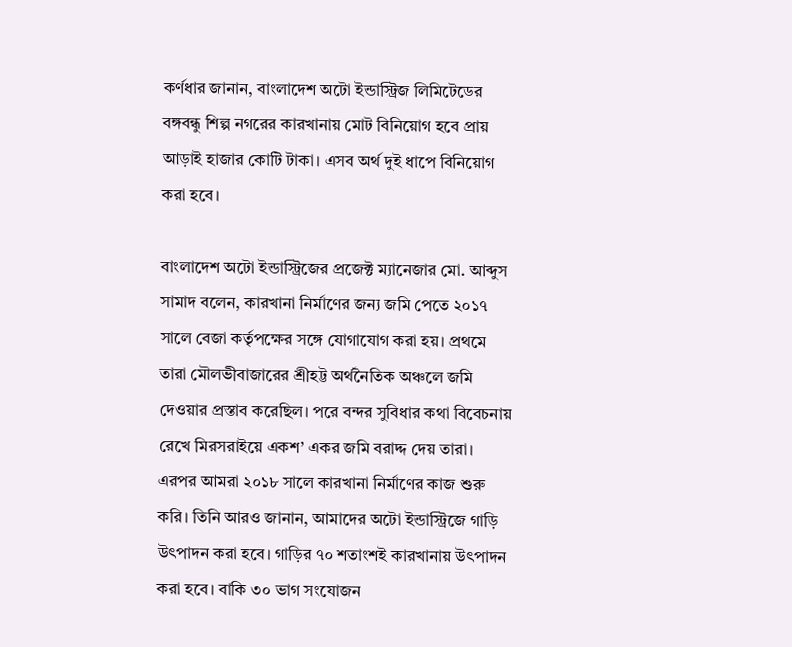কর্ণধার জানান, বাংলাদেশ অটো ইন্ডাস্ট্রিজ লিমিটেডের বঙ্গবন্ধু শিল্প নগরের কারখানায় মোট বিনিয়োগ হবে প্রায় আড়াই হাজার কোটি টাকা। এসব অর্থ দুই ধাপে বিনিয়োগ করা হবে।

বাংলাদেশ অটো ইন্ডাস্ট্রিজের প্রজেক্ট ম্যানেজার মো. আব্দুস সামাদ বলেন, কারখানা নির্মাণের জন্য জমি পেতে ২০১৭ সালে বেজা কর্তৃপক্ষের সঙ্গে যোগাযোগ করা হয়। প্রথমে তারা মৌলভীবাজারের শ্রীহট্ট অর্থনৈতিক অঞ্চলে জমি দেওয়ার প্রস্তাব করেছিল। পরে বন্দর সুবিধার কথা বিবেচনায় রেখে মিরসরাইয়ে একশ’ একর জমি বরাদ্দ দেয় তারা। এরপর আমরা ২০১৮ সালে কারখানা নির্মাণের কাজ শুরু করি। তিনি আরও জানান, আমাদের অটো ইন্ডাস্ট্রিজে গাড়ি উৎপাদন করা হবে। গাড়ির ৭০ শতাংশই কারখানায় উৎপাদন করা হবে। বাকি ৩০ ভাগ সংযোজন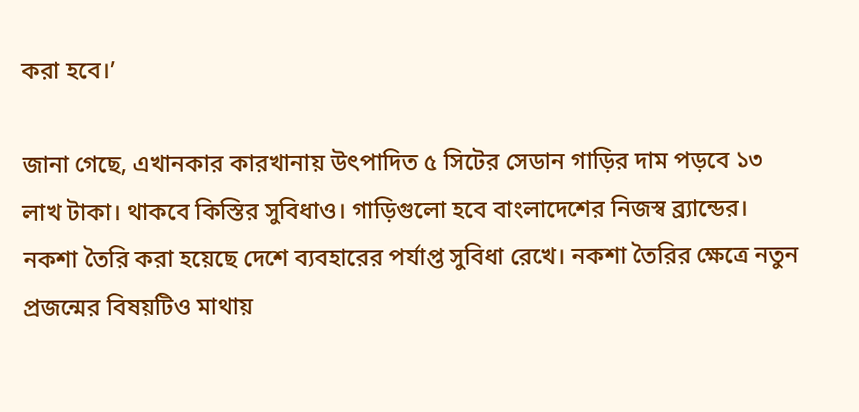করা হবে।’

জানা গেছে, এখানকার কারখানায় উৎপাদিত ৫ সিটের সেডান গাড়ির দাম পড়বে ১৩ লাখ টাকা। থাকবে কিস্তির সুবিধাও। গাড়িগুলো হবে বাংলাদেশের নিজস্ব ব্র্যান্ডের। নকশা তৈরি করা হয়েছে দেশে ব্যবহারের পর্যাপ্ত সুবিধা রেখে। নকশা তৈরির ক্ষেত্রে নতুন প্রজন্মের বিষয়টিও মাথায়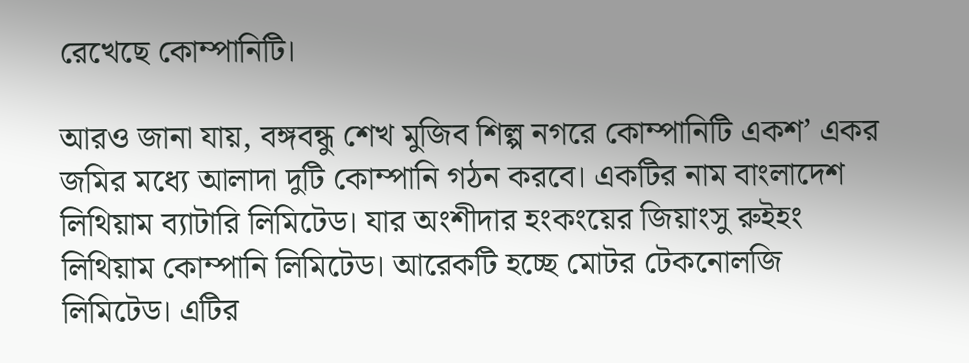রেখেছে কোম্পানিটি।

আরও জানা যায়, বঙ্গবন্ধু শেখ মুজিব শিল্প নগরে কোম্পানিটি একশ’ একর জমির মধ্যে আলাদা দুটি কোম্পানি গঠন করবে। একটির নাম বাংলাদেশ লিথিয়াম ব্যাটারি লিমিটেড। যার অংশীদার হংকংয়ের জিয়াংসু রুইহং লিথিয়াম কোম্পানি লিমিটেড। আরেকটি হচ্ছে মোটর টেকনোলজি লিমিটেড। এটির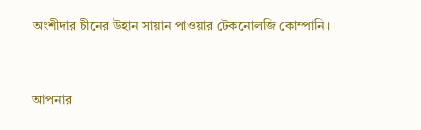অংশীদার চীনের উহান সায়ান পাওয়ার টেকনোলজি কোম্পানি।


আপনার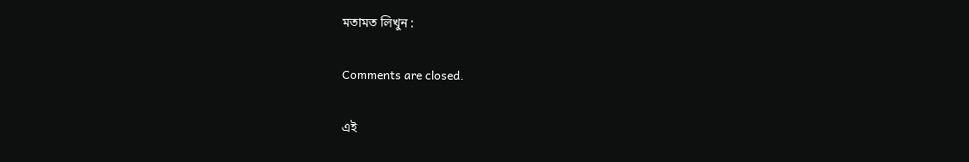মতামত লিখুন :

Comments are closed.

এই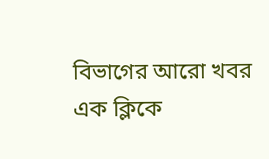বিভাগের আরো খবর
এক ক্লিকে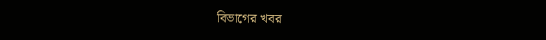বিভাগের খবর